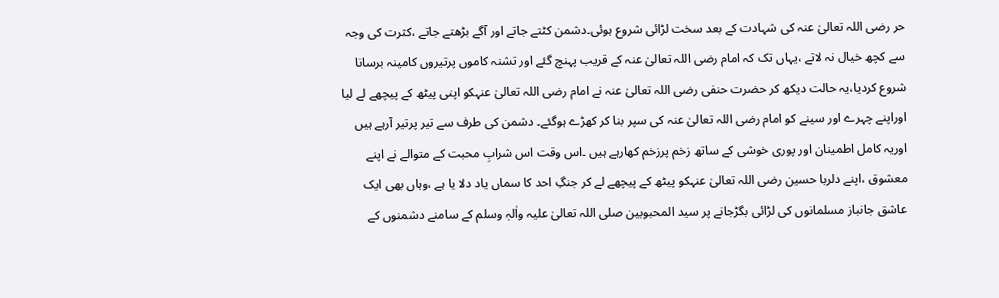حر رضی اللہ تعالیٰ عنہ کی شہادت کے بعد سخت لڑائی شروع ہوئی۔دشمن کٹتے جاتے اور آگے بڑھتے جاتے ،کثرت کی وجہ سے کچھ خیال نہ لاتے ،یہاں تک کہ امام رضی اللہ تعالیٰ عنہ کے قریب پہنچ گئے اور تشنہ کاموں پرتیروں کامینہ برسانا شروع کردیا،یہ حالت دیکھ کر حضرت حنفی رضی اللہ تعالیٰ عنہ نے امام رضی اللہ تعالیٰ عنہکو اپنی پیٹھ کے پیچھے لے لیا اوراپنے چہرے اور سینے کو امام رضی اللہ تعالیٰ عنہ کی سپر بنا کر کھڑے ہوگئے۔ دشمن کی طرف سے تیر پرتیر آرہے ہیں اوریہ کامل اطمینان اور پوری خوشی کے ساتھ زخم پرزخم کھارہے ہیں ۔اس وقت اس شرابِ محبت کے متوالے نے اپنے معشوق ،اپنے دلربا حسین رضی اللہ تعالیٰ عنہکو پیٹھ کے پیچھے لے کر جنگِ احد کا سماں یاد دلا یا ہے ،وہاں بھی ایک عاشق جانباز مسلمانوں کی لڑائی بگڑجانے پر سید المحبوبین صلی اللہ تعالیٰ علیہ واٰلہٖ وسلم کے سامنے دشمنوں کے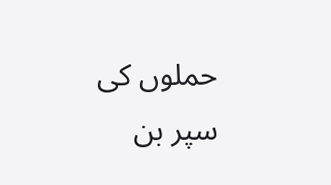حملوں کی سپر بن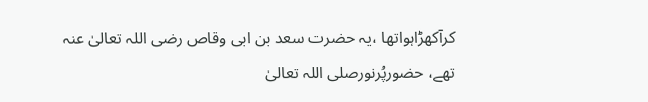کرآکھڑاہواتھا ،یہ حضرت سعد بن ابی وقاص رضی اللہ تعالیٰ عنہ تھے، حضورپُرنورصلی اللہ تعالیٰ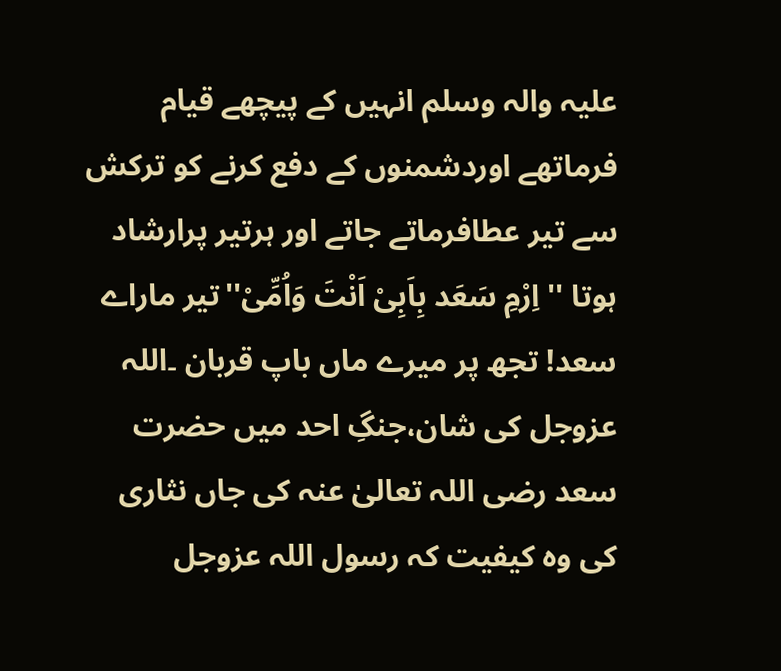علیہ والہ وسلم انہیں کے پیچھے قیام فرماتھے اوردشمنوں کے دفع کرنے کو ترکش سے تیر عطافرماتے جاتے اور ہرتیر پرارشاد ہوتا ''اِرْمِ سَعَد بِاَبِیْ اَنْتَ وَاُمِّیْ''تیر ماراے سعد! تجھ پر میرے ماں باپ قربان ۔اللہ عزوجل کی شان،جنگِ احد میں حضرت سعد رضی اللہ تعالیٰ عنہ کی جاں نثاری کی وہ کیفیت کہ رسول اللہ عزوجل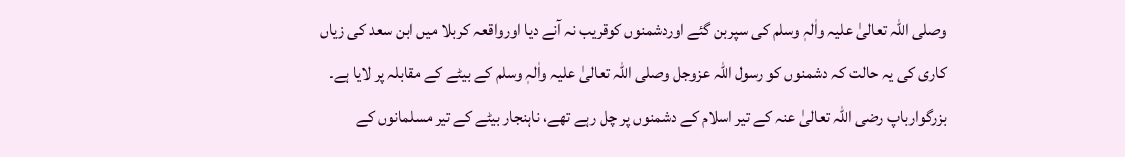وصلی اللہ تعالیٰ علیہ واٰلہٖ وسلم کی سپربن گئے اوردشمنوں کوقریب نہ آنے دیا اورواقعہ کربلا میں ابن سعد کی زیاں کاری کی یہ حالت کہ دشمنوں کو رسول اللہ عزوجل وصلی اللہ تعالیٰ علیہ واٰلہٖ وسلم کے بیٹے کے مقابلہ پر لایا ہے۔ بزرگوارباپ رضی اللہ تعالیٰ عنہ کے تیر اسلام کے دشمنوں پر چل رہے تھے، ناہنجار بیٹے کے تیر مسلمانوں کے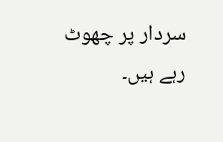سردار پر چھوٹ رہے ہیں۔